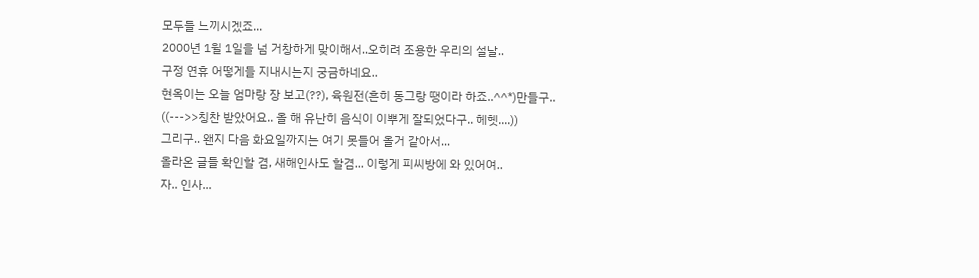모두들 느끼시겠죠...
2000년 1윌 1일을 넘 거창하게 맞이해서..오히려 조용한 우리의 설날..
구정 연휴 어떻게들 지내시는지 궁금하네요..
현옥이는 오늘 엄마랑 장 보고(??), 육원전(흔히 동그랑 땡이라 하죠..^^*)만들구..
((--->>칭찬 받았어요.. 올 해 유난히 음식이 이뿌게 잘되었다구.. 헤헷....))
그리구.. 왠지 다음 화요일까지는 여기 못들어 올거 같아서...
올라온 글들 확인할 겸, 새해인사도 할겸... 이렇게 피씨방에 와 있어여..
자.. 인사...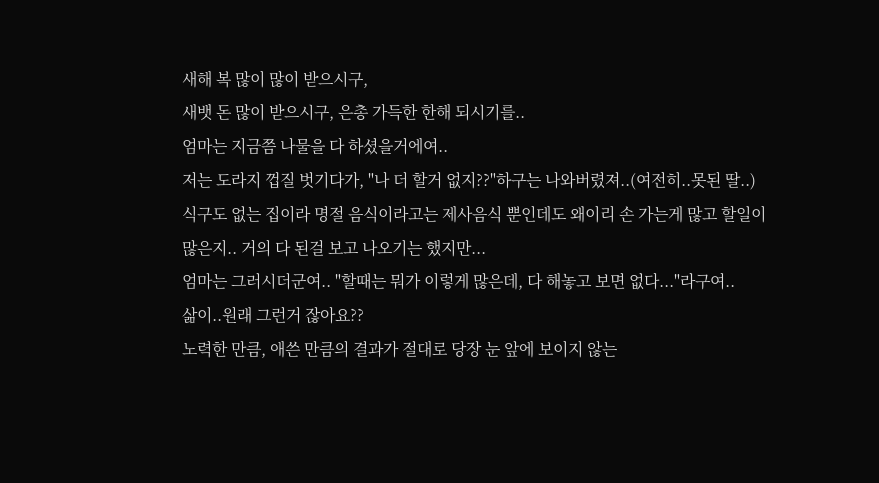새해 복 많이 많이 받으시구,
새뱃 돈 많이 받으시구, 은총 가득한 한해 되시기를..
엄마는 지금쯤 나물을 다 하셨을거에여..
저는 도라지 껍질 벗기다가, "나 더 할거 없지??"하구는 나와버렸져..(여전히..못된 딸..)
식구도 없는 집이라 명절 음식이라고는 제사음식 뿐인데도 왜이리 손 가는게 많고 할일이 많은지.. 거의 다 된걸 보고 나오기는 했지만...
엄마는 그러시더군여.. "할때는 뭐가 이렇게 많은데, 다 해놓고 보면 없다..."라구여..
삶이..원래 그런거 잖아요??
노력한 만큼, 애쓴 만큼의 결과가 절대로 당장 눈 앞에 보이지 않는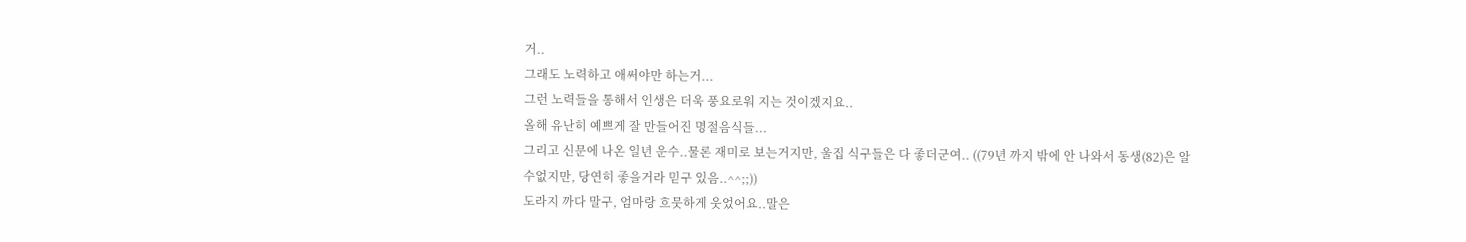거..
그래도 노력하고 애써야만 하는거...
그런 노력들을 통해서 인생은 더욱 풍요로워 지는 것이겠지요..
올해 유난히 예쁘게 잘 만들어진 명절음식들...
그리고 신문에 나온 일년 운수..물론 재미로 보는거지만, 울집 식구들은 다 좋더군여.. ((79년 까지 밖에 안 나와서 동생(82)은 알 수없지만, 당연히 좋을거라 믿구 있음..^^;;))
도라지 까다 말구, 엄마랑 흐뭇하게 웃었어요..말은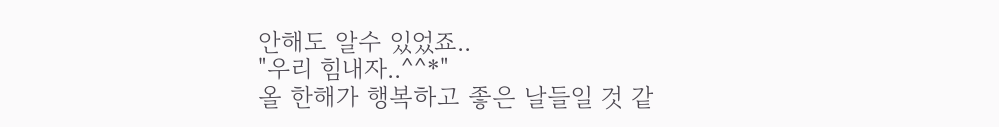안해도 알수 있었죠..
"우리 힘내자..^^*"
올 한해가 행복하고 좋은 날들일 것 같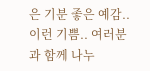은 기분 좋은 예감..
이런 기쁨.. 여러분과 함께 나누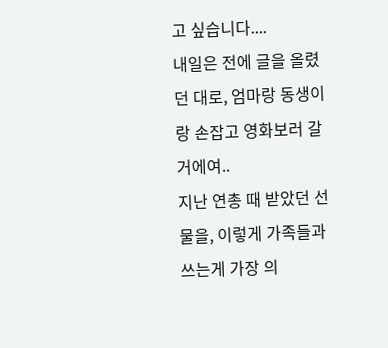고 싶습니다....
내일은 전에 글을 올렸던 대로, 엄마랑 동생이랑 손잡고 영화보러 갈거에여..
지난 연총 때 받았던 선물을, 이렇게 가족들과 쓰는게 가장 의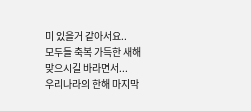미 있을거 같아서요..
모두들 축복 가득한 새해 맞으시길 바라면서...
우리나라의 한해 마지막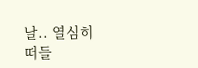날.. 열심히 떠들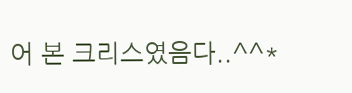어 본 크리스였음다..^^*